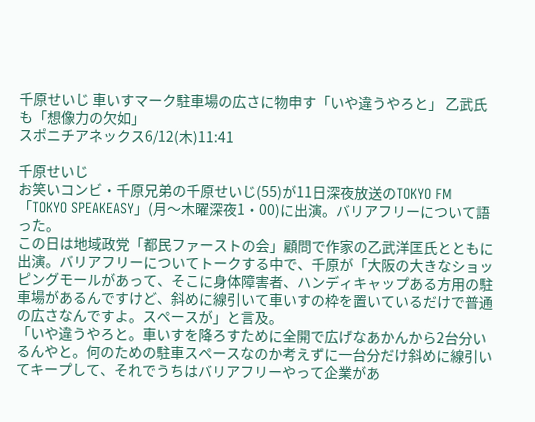千原せいじ 車いすマーク駐車場の広さに物申す「いや違うやろと」 乙武氏も「想像力の欠如」
スポニチアネックス6/12(木)11:41

千原せいじ
お笑いコンビ・千原兄弟の千原せいじ(55)が11日深夜放送のTOKYO FM「TOKYO SPEAKEASY」(月〜木曜深夜1・00)に出演。バリアフリーについて語った。
この日は地域政党「都民ファーストの会」顧問で作家の乙武洋匡氏とともに出演。バリアフリーについてトークする中で、千原が「大阪の大きなショッピングモールがあって、そこに身体障害者、ハンディキャップある方用の駐車場があるんですけど、斜めに線引いて車いすの枠を置いているだけで普通の広さなんですよ。スペースが」と言及。
「いや違うやろと。車いすを降ろすために全開で広げなあかんから2台分いるんやと。何のための駐車スペースなのか考えずに一台分だけ斜めに線引いてキープして、それでうちはバリアフリーやって企業があ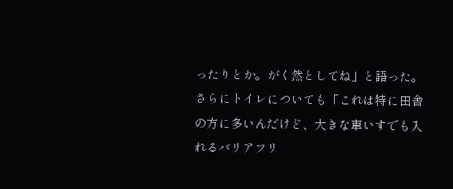ったりとか。がく然としてね」と語った。
さらにトイレについても「これは特に田舎の方に多いんだけど、大きな車いすでも入れるバリアフリ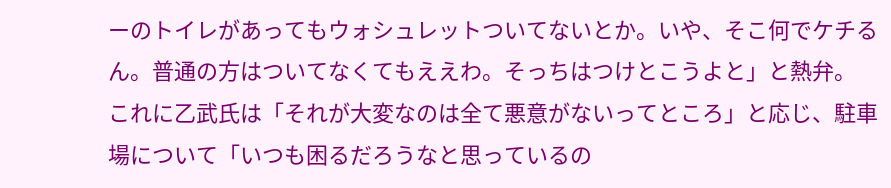ーのトイレがあってもウォシュレットついてないとか。いや、そこ何でケチるん。普通の方はついてなくてもええわ。そっちはつけとこうよと」と熱弁。
これに乙武氏は「それが大変なのは全て悪意がないってところ」と応じ、駐車場について「いつも困るだろうなと思っているの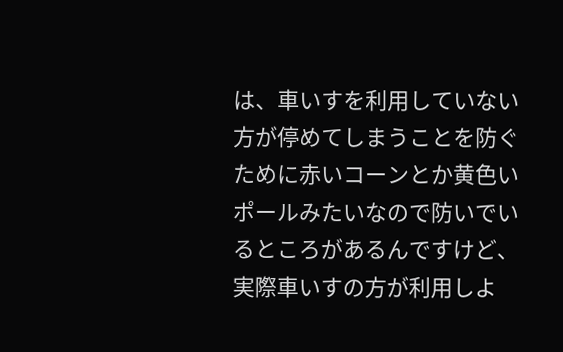は、車いすを利用していない方が停めてしまうことを防ぐために赤いコーンとか黄色いポールみたいなので防いでいるところがあるんですけど、実際車いすの方が利用しよ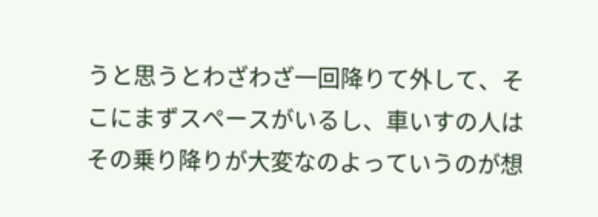うと思うとわざわざ一回降りて外して、そこにまずスペースがいるし、車いすの人はその乗り降りが大変なのよっていうのが想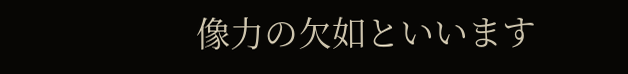像力の欠如といいます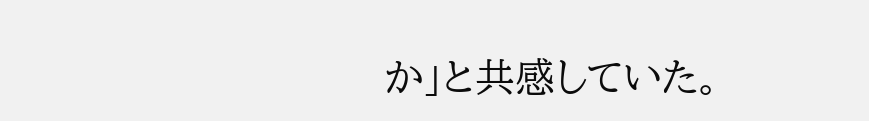か」と共感していた。